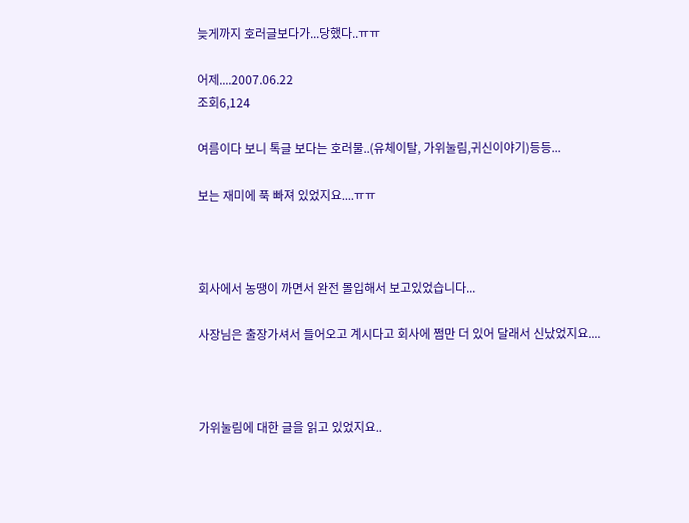늦게까지 호러글보다가...당했다..ㅠㅠ

어제....2007.06.22
조회6,124

여름이다 보니 톡글 보다는 호러물..(유체이탈, 가위눌림,귀신이야기)등등...

보는 재미에 푹 빠져 있었지요....ㅠㅠ



회사에서 농땡이 까면서 완전 몰입해서 보고있었습니다...

사장님은 출장가셔서 들어오고 계시다고 회사에 쩜만 더 있어 달래서 신났었지요....



가위눌림에 대한 글을 읽고 있었지요..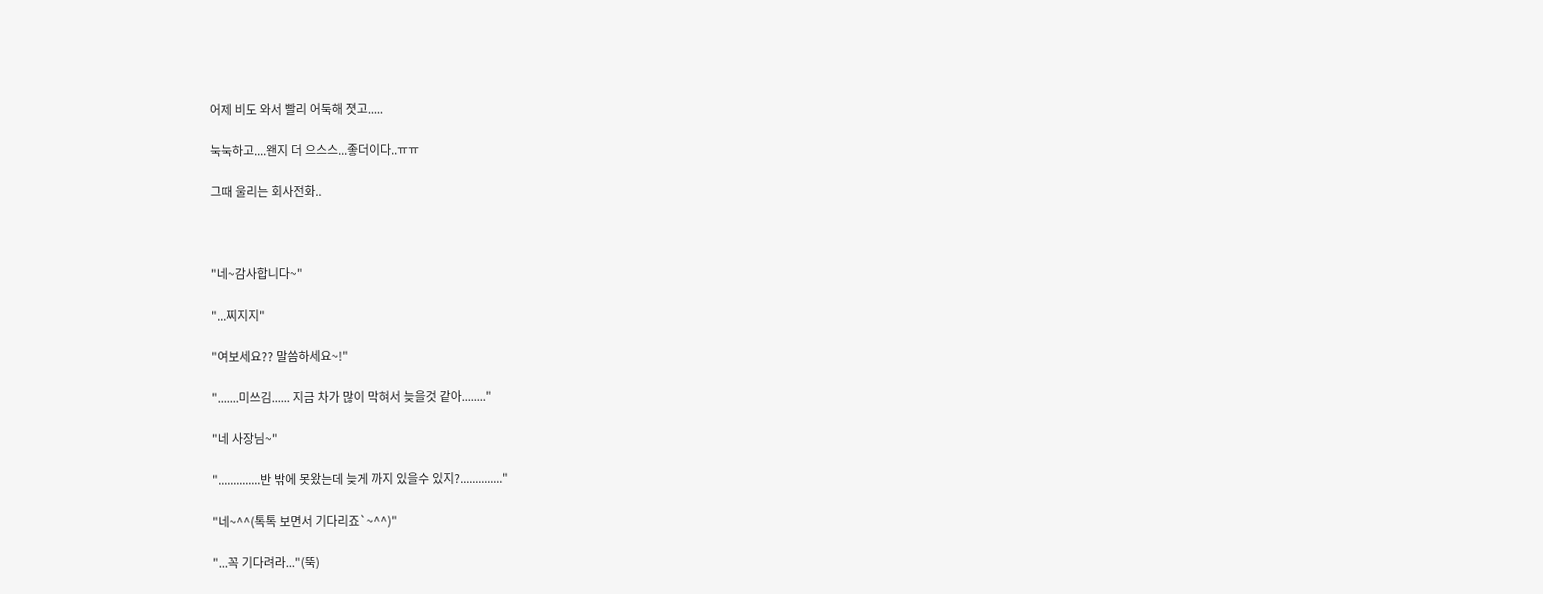어제 비도 와서 빨리 어둑해 졋고.....

눅눅하고....왠지 더 으스스...좋더이다..ㅠㅠ

그때 울리는 회사전화..



"네~감사합니다~"

"...찌지지"

"여보세요?? 말씀하세요~!"

".......미쓰김...... 지금 차가 많이 막혀서 늦을것 같아........"

"네 사장님~"

"..............반 밖에 못왔는데 늦게 까지 있을수 있지?.............."

"네~^^(톡톡 보면서 기다리죠`~^^)"

"...꼭 기다려라..."(뚝)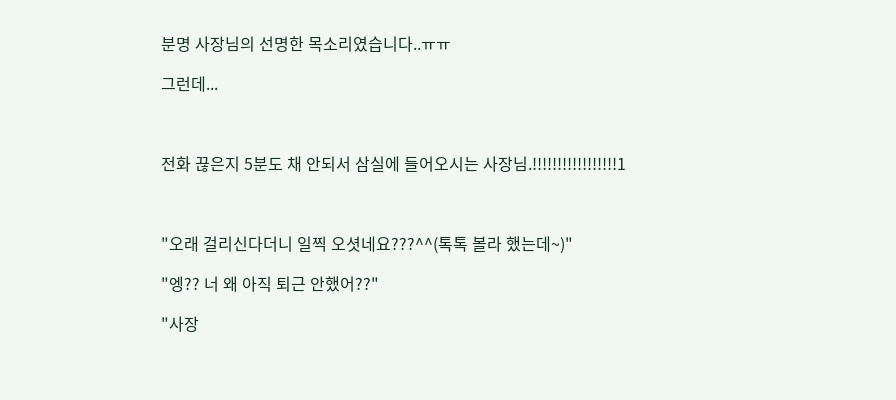분명 사장님의 선명한 목소리였습니다..ㅠㅠ

그런데...



전화 끊은지 5분도 채 안되서 삼실에 들어오시는 사장님.!!!!!!!!!!!!!!!!!1



"오래 걸리신다더니 일찍 오셧네요???^^(톡톡 볼라 했는데~)"

"엥?? 너 왜 아직 퇴근 안했어??"

"사장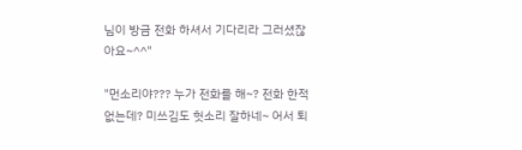님이 방금 전화 하셔서 기다리라 그러셨잖아요~^^"

"먼소리야??? 누가 전화를 해~? 전화 한적 없는데? 미쓰김도 헛소리 잘하네~ 어서 퇴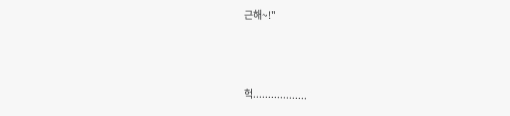근해~!"



헉..................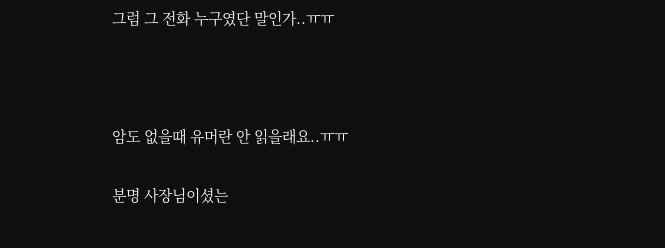그럼 그 전화 누구였단 말인가..ㅠㅠ



암도 없을때 유머란 안 읽을래요..ㅠㅠ

분명 사장님이셨는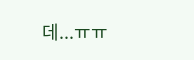데...ㅠㅠ